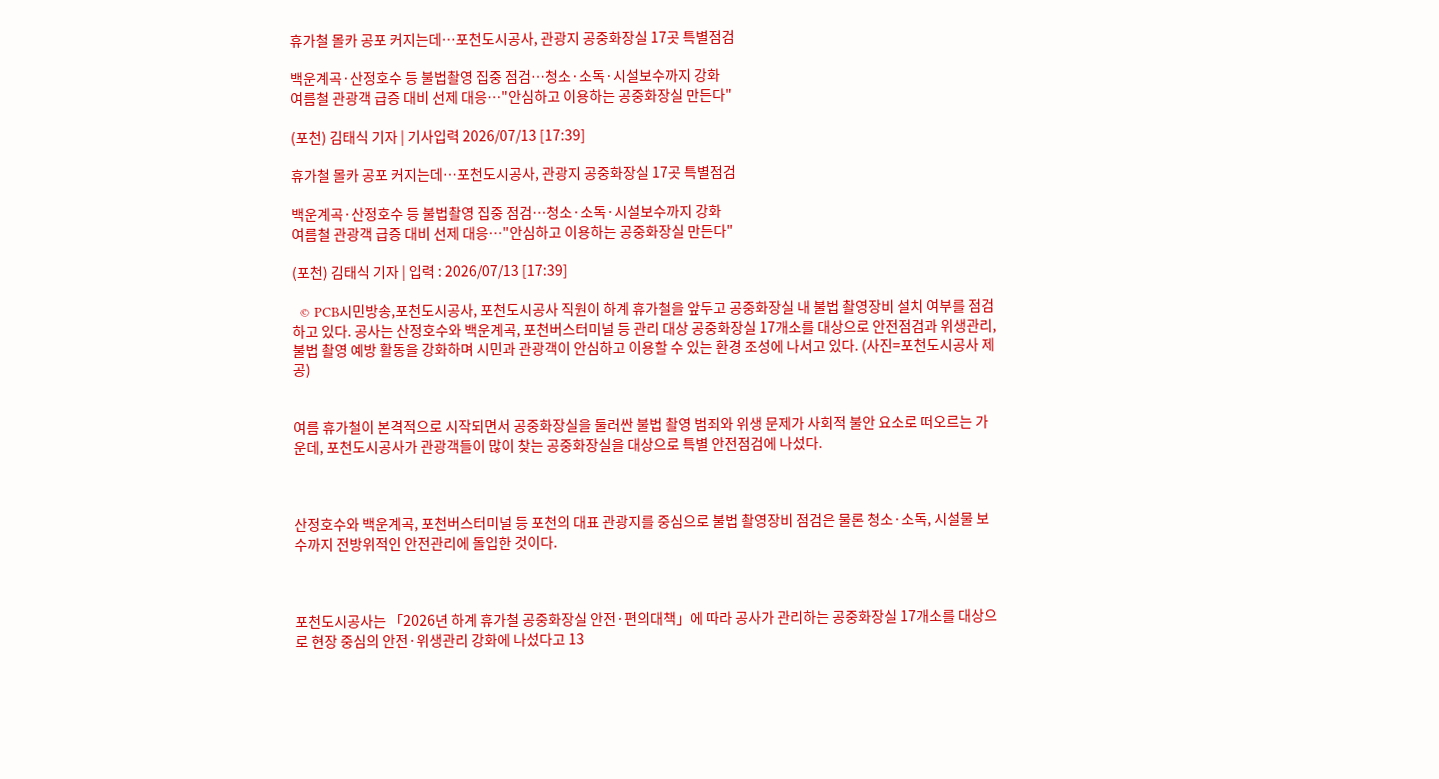휴가철 몰카 공포 커지는데…포천도시공사, 관광지 공중화장실 17곳 특별점검

백운계곡·산정호수 등 불법촬영 집중 점검…청소·소독·시설보수까지 강화
여름철 관광객 급증 대비 선제 대응…"안심하고 이용하는 공중화장실 만든다"

(포천) 김태식 기자 | 기사입력 2026/07/13 [17:39]

휴가철 몰카 공포 커지는데…포천도시공사, 관광지 공중화장실 17곳 특별점검

백운계곡·산정호수 등 불법촬영 집중 점검…청소·소독·시설보수까지 강화
여름철 관광객 급증 대비 선제 대응…"안심하고 이용하는 공중화장실 만든다"

(포천) 김태식 기자 | 입력 : 2026/07/13 [17:39]

  © PCB시민방송,포천도시공사, 포천도시공사 직원이 하계 휴가철을 앞두고 공중화장실 내 불법 촬영장비 설치 여부를 점검하고 있다. 공사는 산정호수와 백운계곡, 포천버스터미널 등 관리 대상 공중화장실 17개소를 대상으로 안전점검과 위생관리, 불법 촬영 예방 활동을 강화하며 시민과 관광객이 안심하고 이용할 수 있는 환경 조성에 나서고 있다. (사진=포천도시공사 제공)


여름 휴가철이 본격적으로 시작되면서 공중화장실을 둘러싼 불법 촬영 범죄와 위생 문제가 사회적 불안 요소로 떠오르는 가운데, 포천도시공사가 관광객들이 많이 찾는 공중화장실을 대상으로 특별 안전점검에 나섰다.



산정호수와 백운계곡, 포천버스터미널 등 포천의 대표 관광지를 중심으로 불법 촬영장비 점검은 물론 청소·소독, 시설물 보수까지 전방위적인 안전관리에 돌입한 것이다.



포천도시공사는 「2026년 하계 휴가철 공중화장실 안전·편의대책」에 따라 공사가 관리하는 공중화장실 17개소를 대상으로 현장 중심의 안전·위생관리 강화에 나섰다고 13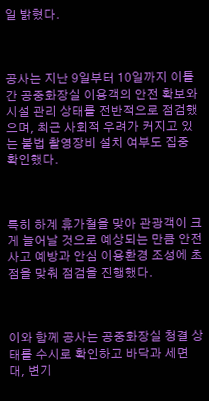일 밝혔다.



공사는 지난 9일부터 10일까지 이틀간 공중화장실 이용객의 안전 확보와 시설 관리 상태를 전반적으로 점검했으며, 최근 사회적 우려가 커지고 있는 불법 촬영장비 설치 여부도 집중 확인했다.



특히 하계 휴가철을 맞아 관광객이 크게 늘어날 것으로 예상되는 만큼 안전사고 예방과 안심 이용환경 조성에 초점을 맞춰 점검을 진행했다.



이와 함께 공사는 공중화장실 청결 상태를 수시로 확인하고 바닥과 세면대, 변기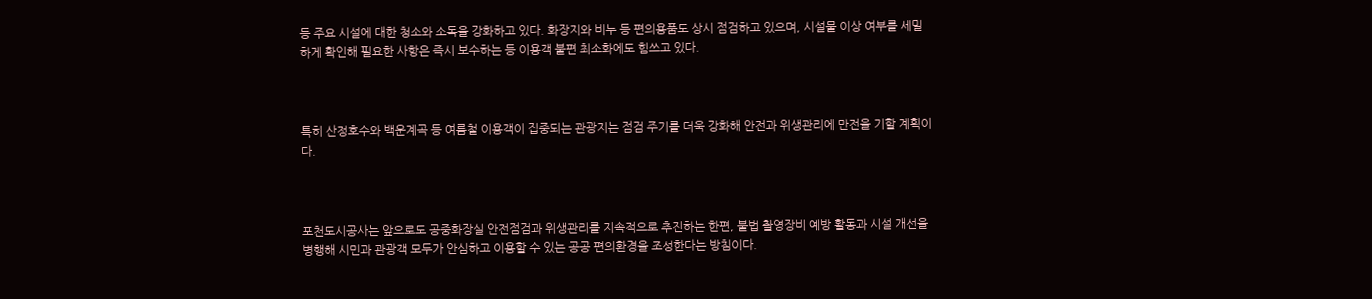등 주요 시설에 대한 청소와 소독을 강화하고 있다. 화장지와 비누 등 편의용품도 상시 점검하고 있으며, 시설물 이상 여부를 세밀하게 확인해 필요한 사항은 즉시 보수하는 등 이용객 불편 최소화에도 힘쓰고 있다.



특히 산정호수와 백운계곡 등 여름철 이용객이 집중되는 관광지는 점검 주기를 더욱 강화해 안전과 위생관리에 만전을 기할 계획이다.



포천도시공사는 앞으로도 공중화장실 안전점검과 위생관리를 지속적으로 추진하는 한편, 불법 촬영장비 예방 활동과 시설 개선을 병행해 시민과 관광객 모두가 안심하고 이용할 수 있는 공공 편의환경을 조성한다는 방침이다.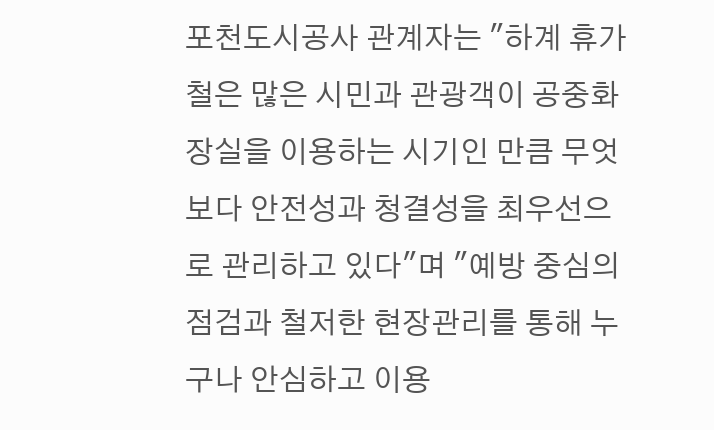포천도시공사 관계자는 "하계 휴가철은 많은 시민과 관광객이 공중화장실을 이용하는 시기인 만큼 무엇보다 안전성과 청결성을 최우선으로 관리하고 있다"며 "예방 중심의 점검과 철저한 현장관리를 통해 누구나 안심하고 이용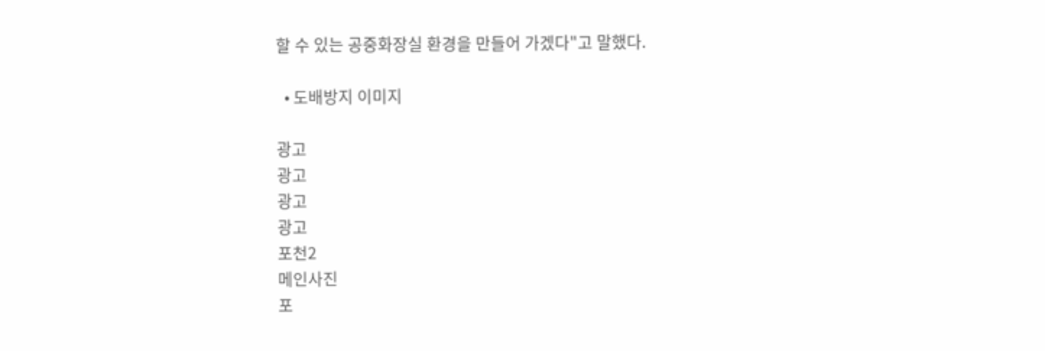할 수 있는 공중화장실 환경을 만들어 가겠다"고 말했다.

  • 도배방지 이미지

광고
광고
광고
광고
포천2
메인사진
포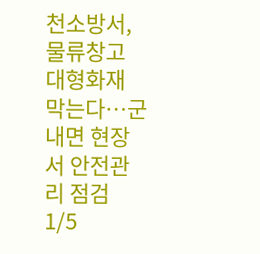천소방서, 물류창고 대형화재 막는다…군내면 현장서 안전관리 점검
1/5